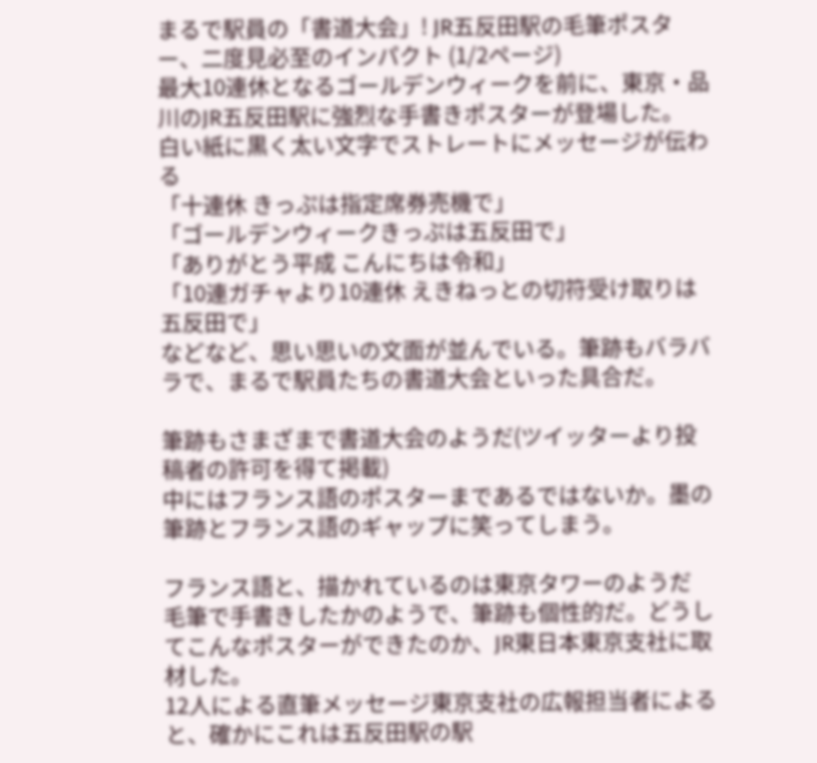まるで駅員の「書道大会」! JR五反田駅の毛筆ポスター、二度見必至のインパクト (1/2ページ)
最大10連休となるゴールデンウィークを前に、東京・品川のJR五反田駅に強烈な手書きポスターが登場した。
白い紙に黒く太い文字でストレートにメッセージが伝わる
「十連休 きっぷは指定席券売機で」
「ゴールデンウィークきっぷは五反田で」
「ありがとう平成 こんにちは令和」
「10連ガチャより10連休 えきねっとの切符受け取りは五反田で」
などなど、思い思いの文面が並んでいる。筆跡もバラバラで、まるで駅員たちの書道大会といった具合だ。

筆跡もさまざまで書道大会のようだ(ツイッターより投稿者の許可を得て掲載)
中にはフランス語のポスターまであるではないか。墨の筆跡とフランス語のギャップに笑ってしまう。

フランス語と、描かれているのは東京タワーのようだ
毛筆で手書きしたかのようで、筆跡も個性的だ。どうしてこんなポスターができたのか、JR東日本東京支社に取材した。
12人による直筆メッセージ東京支社の広報担当者によると、確かにこれは五反田駅の駅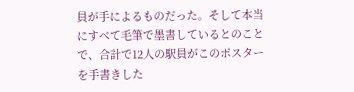員が手によるものだった。そして本当にすべて毛筆で墨書しているとのことで、合計で12人の駅員がこのポスターを手書きした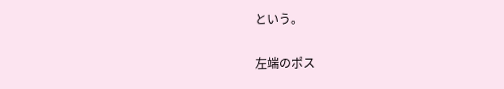という。

左端のポス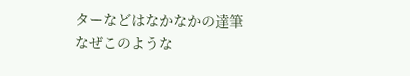ターなどはなかなかの達筆
なぜこのような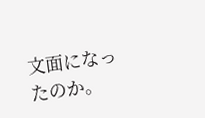文面になったのか。